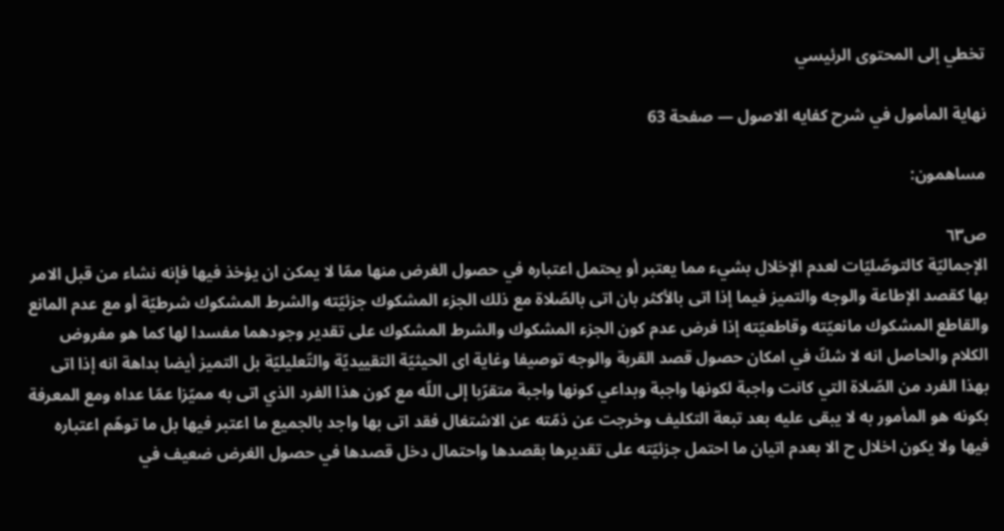تخطي إلى المحتوى الرئيسي

نهاية المأمول في شرح كفايه الاصول — صفحة 63

مساهمون:

ص٦٣
الإجماليّة كالتوصّليّات لعدم الإخلال بشيء مما يعتبر أو يحتمل اعتباره في حصول الغرض منها ممّا لا يمكن ان يؤخذ فيها فإنه نشاء من قبل الامر بها كقصد الإطاعة والوجه والتميز فيما إذا اتى بالأكثر بان اتى بالصّلاة مع ذلك الجزء المشكوك جزئيّته والشرط المشكوك شرطيّة أو مع عدم المانع والقاطع المشكوك مانعيّته وقاطعيّته إذا فرض عدم كون الجزء المشكوك والشرط المشكوك على تقدير وجودهما مفسدا لها كما هو مفروض الكلام والحاصل انه لا شكّ في امكان حصول قصد القربة والوجه توصيفا وغاية اى الحيثيّة التقييديّة والتّعليليّة بل التميز أيضا بداهة انه إذا اتى بهذا الفرد من الصّلاة التي كانت واجبة لكونها واجبة وبداعي كونها واجبة متقرّبا إلى اللّه مع كون هذا الفرد الذي اتى به مميّزا عمّا عداه ومع المعرفة بكونه هو المأمور به لا يبقى عليه بعد تبعة التكليف وخرجت عن ذمّته عن الاشتغال فقد اتى بها واجد بالجميع ما اعتبر فيها بل ما توهّم اعتباره فيها ولا يكون اخلال ح الا بعدم اتيان ما احتمل جزئيّته على تقديرها بقصدها واحتمال دخل قصدها في حصول الغرض ضعيف في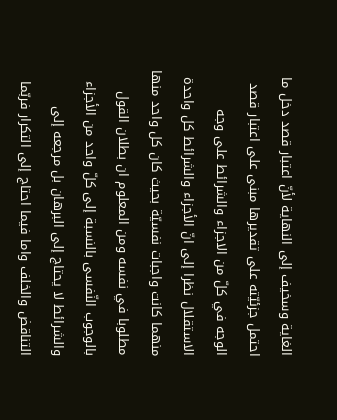الغاية وسخيف إلى النهاية لأنّ اعتبار قصد دخل ما احتمل جزئيّته على تقديرها مبنى على اعتبار قصد الوجه في كلّ من الاجزاء والشرائط على وجه الاستقلال نظرا إلى انّ الأجزاء والشرائط كل واحدة منهما كانت واجبات نفسيّة بحيث كان كل واحد منها مطلوبا في نفسه ومن المعلوم ان بطلان القول بالوجوب النّفسى بالنسبة إلى كلّ واحد من الأجزاء والشرائط لا يحتاج إلى البرهان بل مرجعه إلى التناقض والخلف واما فيما احتاج إلى التكرار فربّما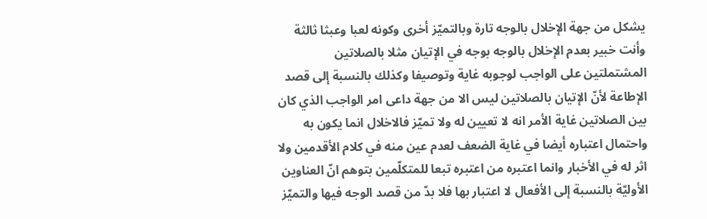يشكل من جهة الإخلال بالوجه تارة وبالتميّز أخرى وكونه لعبا وعبثا ثالثة وأنت خبير بعدم الإخلال بالوجه بوجه في الإتيان مثلا بالصلاتين المشتملتين على الواجب لوجوبه غاية وتوصيفا وكذلك بالنسبة إلى قصد الإطاعة لأنّ الإتيان بالصلاتين ليس الا من جهة داعى امر الواجب الذي كان بين الصلاتين غاية الأمر انه لا تعيين له ولا تميّز فالاخلال انما يكون به واحتمال اعتباره أيضا في غاية الضعف لعدم عين منه في كلام الأقدمين ولا اثر له في الأخبار وانما اعتبره من اعتبره تبعا للمتكلّمين بتوهم انّ العناوين الأوليّة بالنسبة إلى الأفعال لا اعتبار بها فلا بدّ من قصد الوجه فيها والتميّز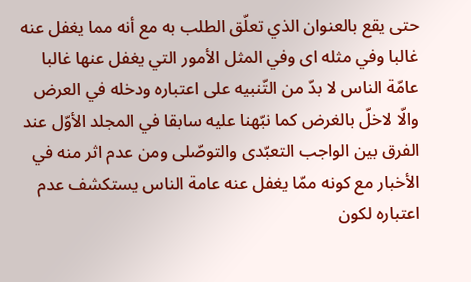حتى يقع بالعنوان الذي تعلّق الطلب به مع أنه مما يغفل عنه غالبا وفي مثله اى وفي المثل الأمور التي يغفل عنها غالبا عامّة الناس لا بدّ من التّنبيه على اعتباره ودخله في العرض والّا لاخلّ بالغرض كما نبّهنا عليه سابقا في المجلد الأوّل عند الفرق بين الواجب التعبّدى والتوصّلى ومن عدم اثر منه في الأخبار مع كونه ممّا يغفل عنه عامة الناس يستكشف عدم اعتباره لكون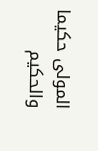المولى حكيما والحكيم